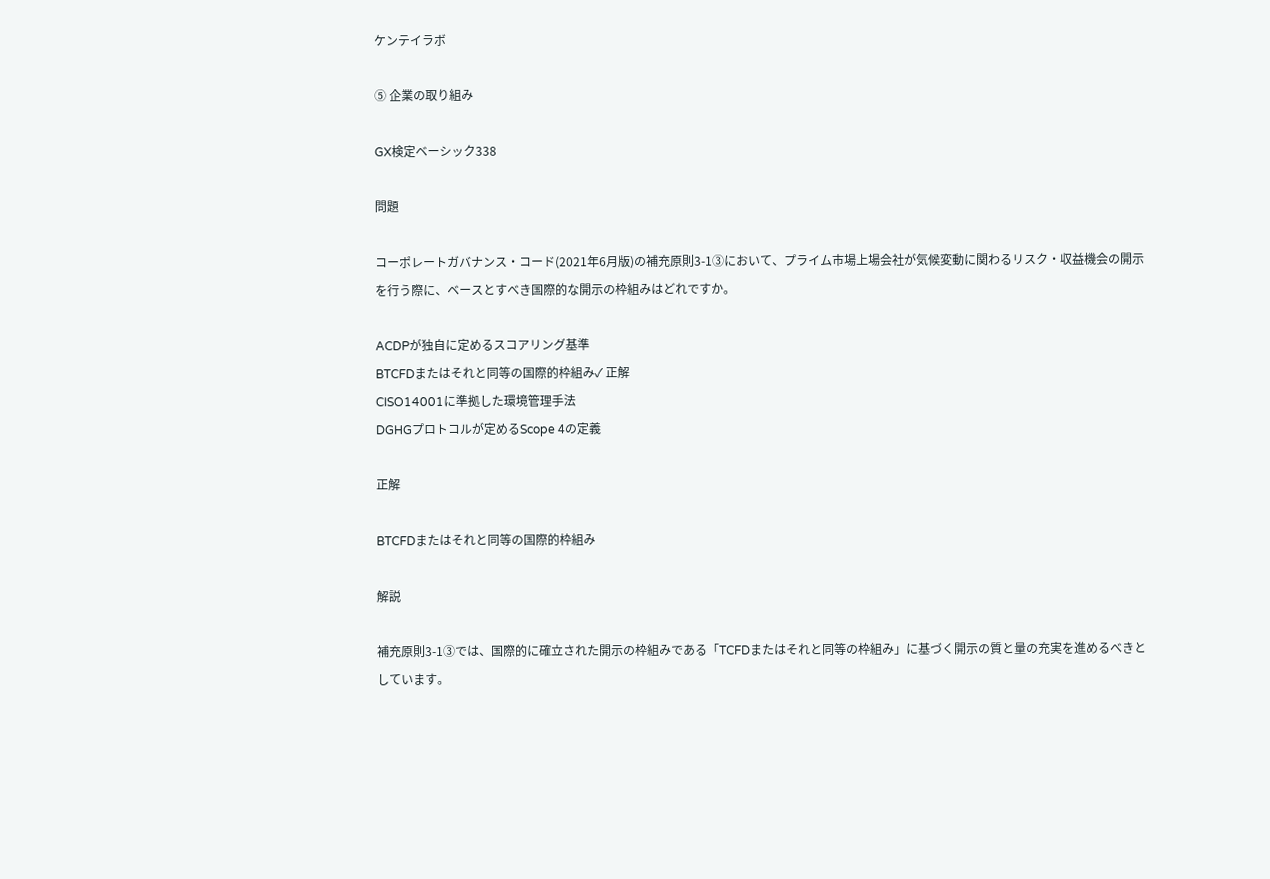ケンテイラボ

⑤ 企業の取り組み

GX検定ベーシック338

問題

コーポレートガバナンス・コード(2021年6月版)の補充原則3-1③において、プライム市場上場会社が気候変動に関わるリスク・収益機会の開示を行う際に、ベースとすべき国際的な開示の枠組みはどれですか。

ACDPが独自に定めるスコアリング基準
BTCFDまたはそれと同等の国際的枠組み✓ 正解
CISO14001に準拠した環境管理手法
DGHGプロトコルが定めるScope 4の定義

正解

BTCFDまたはそれと同等の国際的枠組み

解説

補充原則3-1③では、国際的に確立された開示の枠組みである「TCFDまたはそれと同等の枠組み」に基づく開示の質と量の充実を進めるべきとしています。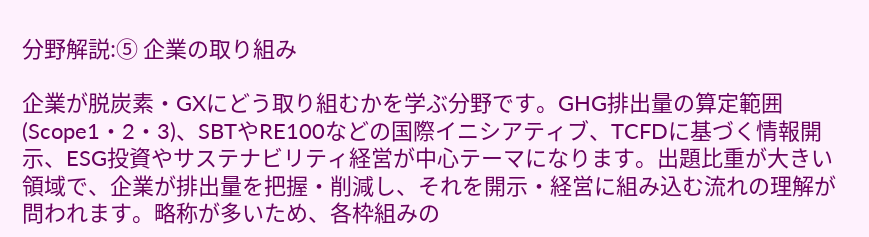分野解説:⑤ 企業の取り組み

企業が脱炭素・GXにどう取り組むかを学ぶ分野です。GHG排出量の算定範囲(Scope1・2・3)、SBTやRE100などの国際イニシアティブ、TCFDに基づく情報開示、ESG投資やサステナビリティ経営が中心テーマになります。出題比重が大きい領域で、企業が排出量を把握・削減し、それを開示・経営に組み込む流れの理解が問われます。略称が多いため、各枠組みの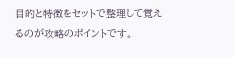目的と特徴をセットで整理して覚えるのが攻略のポイントです。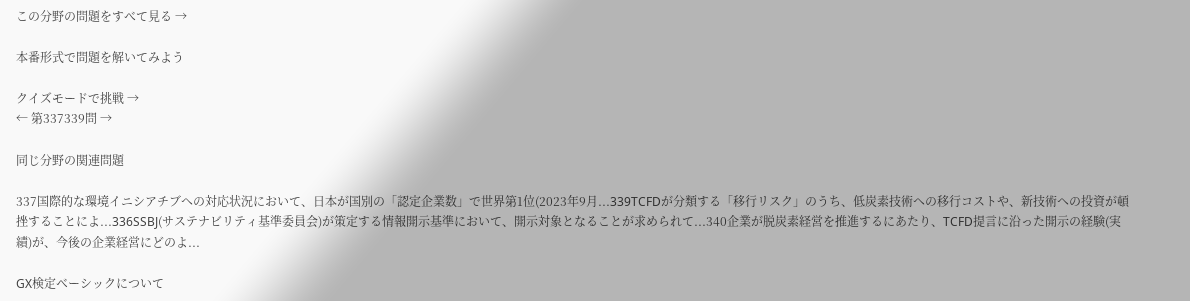この分野の問題をすべて見る →

本番形式で問題を解いてみよう

クイズモードで挑戦 →
← 第337339問 →

同じ分野の関連問題

337国際的な環境イニシアチブへの対応状況において、日本が国別の「認定企業数」で世界第1位(2023年9月...339TCFDが分類する「移行リスク」のうち、低炭素技術への移行コストや、新技術への投資が頓挫することによ...336SSBJ(サステナビリティ基準委員会)が策定する情報開示基準において、開示対象となることが求められて...340企業が脱炭素経営を推進するにあたり、TCFD提言に沿った開示の経験(実績)が、今後の企業経営にどのよ...

GX検定ベーシックについて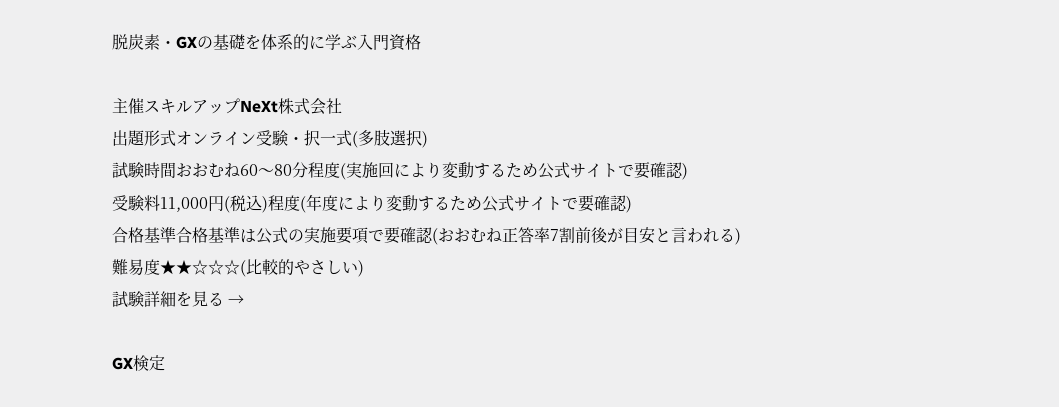脱炭素・GXの基礎を体系的に学ぶ入門資格

主催スキルアップNeXt株式会社
出題形式オンライン受験・択一式(多肢選択)
試験時間おおむね60〜80分程度(実施回により変動するため公式サイトで要確認)
受験料11,000円(税込)程度(年度により変動するため公式サイトで要確認)
合格基準合格基準は公式の実施要項で要確認(おおむね正答率7割前後が目安と言われる)
難易度★★☆☆☆(比較的やさしい)
試験詳細を見る →

GX検定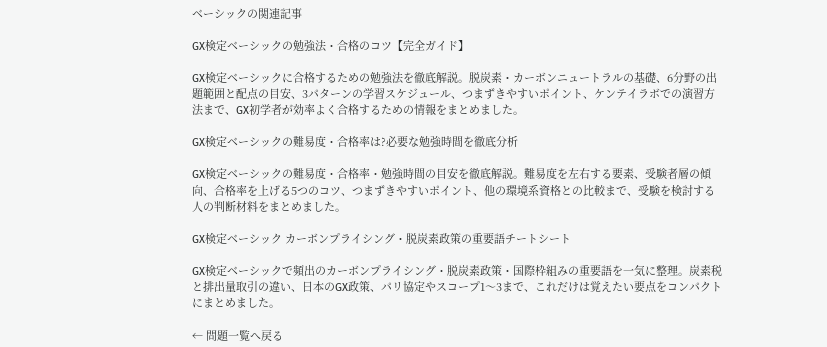ベーシックの関連記事

GX検定ベーシックの勉強法・合格のコツ【完全ガイド】

GX検定ベーシックに合格するための勉強法を徹底解説。脱炭素・カーボンニュートラルの基礎、6分野の出題範囲と配点の目安、3パターンの学習スケジュール、つまずきやすいポイント、ケンテイラボでの演習方法まで、GX初学者が効率よく合格するための情報をまとめました。

GX検定ベーシックの難易度・合格率は?必要な勉強時間を徹底分析

GX検定ベーシックの難易度・合格率・勉強時間の目安を徹底解説。難易度を左右する要素、受験者層の傾向、合格率を上げる5つのコツ、つまずきやすいポイント、他の環境系資格との比較まで、受験を検討する人の判断材料をまとめました。

GX検定ベーシック カーボンプライシング・脱炭素政策の重要語チートシート

GX検定ベーシックで頻出のカーボンプライシング・脱炭素政策・国際枠組みの重要語を一気に整理。炭素税と排出量取引の違い、日本のGX政策、パリ協定やスコープ1〜3まで、これだけは覚えたい要点をコンパクトにまとめました。

← 問題一覧へ戻る